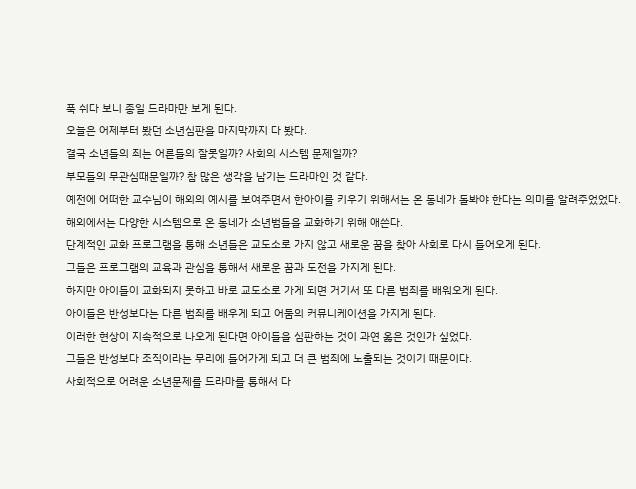푹 쉬다 보니 종일 드라마만 보게 된다.
오늘은 어제부터 봤던 소년심판을 마지막까지 다 봤다.
결국 소년들의 죄는 어른들의 잘못일까? 사회의 시스템 문제일까?
부모들의 무관심때문일까? 참 많은 생각을 남기는 드라마인 것 같다.
예전에 어떠한 교수님이 해외의 예시를 보여주면서 한아이를 키우기 위해서는 온 동네가 돌봐야 한다는 의미를 알려주었었다.
해외에서는 다양한 시스템으로 온 동네가 소년범들을 교화하기 위해 애쓴다.
단계적인 교화 프로그램을 통해 소년들은 교도소로 가지 않고 새로운 꿈을 찾아 사회로 다시 들어오게 된다.
그들은 프로그램의 교육과 관심을 통해서 새로운 꿈과 도전을 가지게 된다.
하지만 아이들이 교화되지 못하고 바로 교도소로 가게 되면 거기서 또 다른 범죄를 배워오게 된다.
아이들은 반성보다는 다른 범죄를 배우게 되고 어둠의 커뮤니케이션을 가지게 된다.
이러한 현상이 지속적으로 나오게 된다면 아이들을 심판하는 것이 과연 옳은 것인가 싶었다.
그들은 반성보다 조직이라는 무리에 들어가게 되고 더 큰 범죄에 노출되는 것이기 때문이다.
사회적으로 어려운 소년문제를 드라마를 통해서 다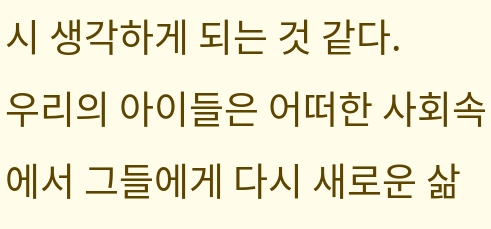시 생각하게 되는 것 같다.
우리의 아이들은 어떠한 사회속에서 그들에게 다시 새로운 삶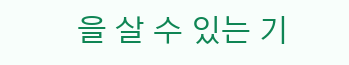을 살 수 있는 기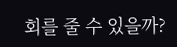회를 줄 수 있을까?